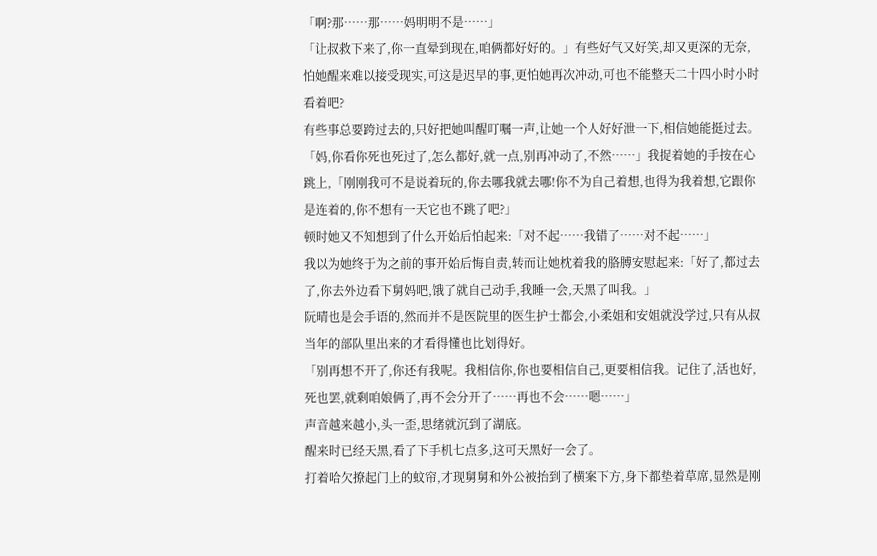「啊?那……那……妈明明不是……」
「让叔救下来了,你一直晕到现在,咱俩都好好的。」有些好气又好笑,却又更深的无奈,怕她醒来难以接受现实,可这是迟早的事,更怕她再次冲动,可也不能整天二十四小时小时看着吧?
有些事总要跨过去的,只好把她叫醒叮嘱一声,让她一个人好好泄一下,相信她能挺过去。
「妈,你看你死也死过了,怎么都好,就一点,别再冲动了,不然……」我捉着她的手按在心跳上,「刚刚我可不是说着玩的,你去哪我就去哪!你不为自己着想,也得为我着想,它跟你是连着的,你不想有一天它也不跳了吧?」
顿时她又不知想到了什么开始后怕起来:「对不起……我错了……对不起……」
我以为她终于为之前的事开始后悔自责,转而让她枕着我的胳膊安慰起来:「好了,都过去了,你去外边看下舅妈吧,饿了就自己动手,我睡一会,天黑了叫我。」
阮晴也是会手语的,然而并不是医院里的医生护士都会,小柔姐和安姐就没学过,只有从叔当年的部队里出来的才看得懂也比划得好。
「别再想不开了,你还有我呢。我相信你,你也要相信自己,更要相信我。记住了,活也好,死也罢,就剩咱娘俩了,再不会分开了……再也不会……嗯……」
声音越来越小,头一歪,思绪就沉到了湖底。
醒来时已经天黑,看了下手机七点多,这可天黑好一会了。
打着哈欠撩起门上的蚊帘,才现舅舅和外公被抬到了横案下方,身下都垫着草席,显然是刚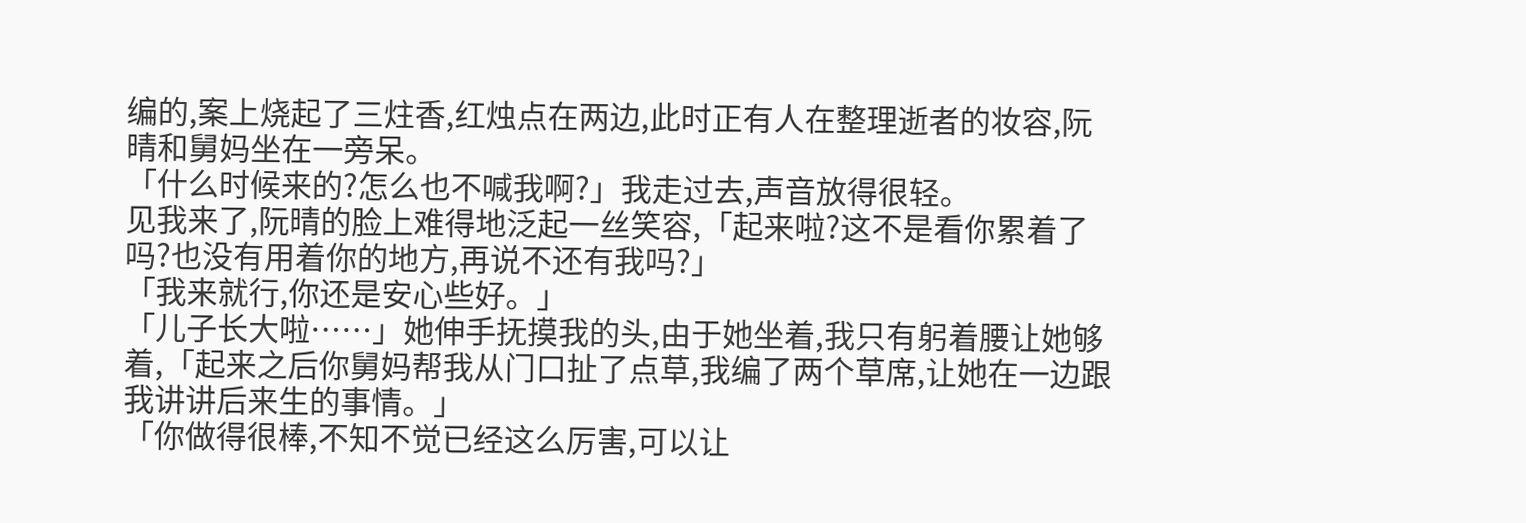编的,案上烧起了三炷香,红烛点在两边,此时正有人在整理逝者的妆容,阮晴和舅妈坐在一旁呆。
「什么时候来的?怎么也不喊我啊?」我走过去,声音放得很轻。
见我来了,阮晴的脸上难得地泛起一丝笑容,「起来啦?这不是看你累着了吗?也没有用着你的地方,再说不还有我吗?」
「我来就行,你还是安心些好。」
「儿子长大啦……」她伸手抚摸我的头,由于她坐着,我只有躬着腰让她够着,「起来之后你舅妈帮我从门口扯了点草,我编了两个草席,让她在一边跟我讲讲后来生的事情。」
「你做得很棒,不知不觉已经这么厉害,可以让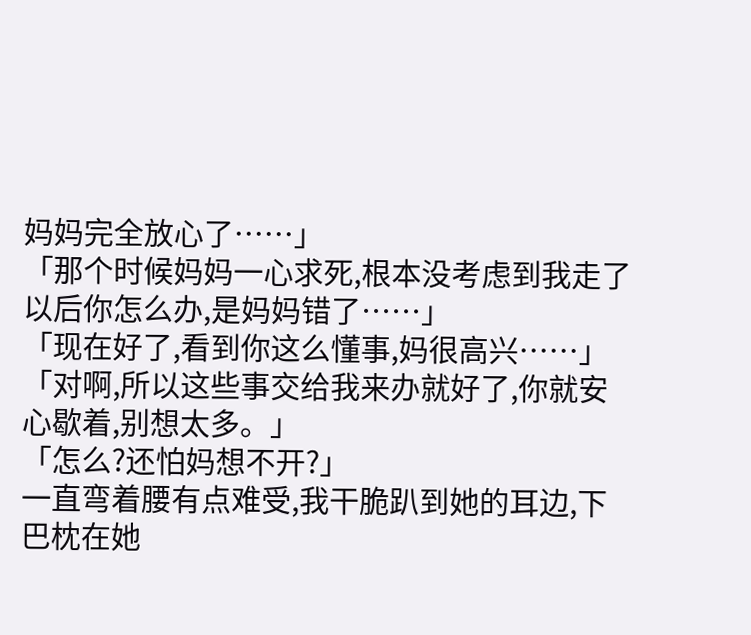妈妈完全放心了……」
「那个时候妈妈一心求死,根本没考虑到我走了以后你怎么办,是妈妈错了……」
「现在好了,看到你这么懂事,妈很高兴……」
「对啊,所以这些事交给我来办就好了,你就安心歇着,别想太多。」
「怎么?还怕妈想不开?」
一直弯着腰有点难受,我干脆趴到她的耳边,下巴枕在她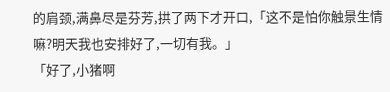的肩颈,满鼻尽是芬芳,拱了两下才开口,「这不是怕你触景生情嘛?明天我也安排好了,一切有我。」
「好了,小猪啊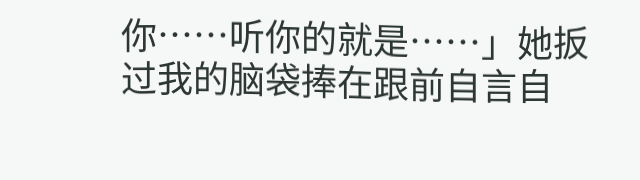你……听你的就是……」她扳过我的脑袋捧在跟前自言自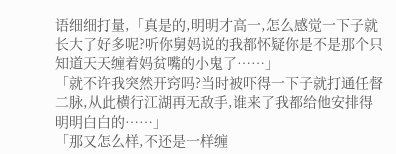语细细打量,「真是的,明明才高一,怎么感觉一下子就长大了好多呢?听你舅妈说的我都怀疑你是不是那个只知道天天缠着妈贫嘴的小鬼了……」
「就不许我突然开窍吗?当时被吓得一下子就打通任督二脉,从此横行江湖再无敌手,谁来了我都给他安排得明明白白的……」
「那又怎么样,不还是一样缠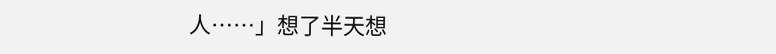人……」想了半天想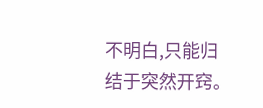不明白,只能归结于突然开窍。